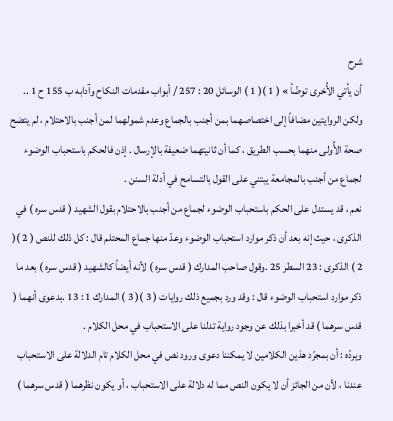شرح
أن يأتي الأُخرى توضّأ » ( 1 )( 1 ) الوسائل 20 : 257 / أبواب مقدمات النكاح وآدابه ب 155 ح 1 ..
ولكن الروايتين مضافاً إلى اختصاصهما بمن أجنب بالجماع وعدم شمولهما لمن أجنب بالاحتلام ، لم يتضح صحة الأُولى منهما بحسب الطريق ، كما أن ثانيتهما ضعيفة بالإرسال . إذن فالحكم باستحباب الوضوء لجماع من أجنب بالمجامعة يبتني على القول بالتسامح في أدلة السنن .
نعم ، قد يستدل على الحكم باستحباب الوضوء لجماع من أجنب بالاحتلام بقول الشهيد ( قدس سره ) في الذكرى ، حيث إنه بعد أن ذكر موارد استحباب الوضوء وعدّ منها جماع المحتلم قال : كل ذلك للنص ( 2 )( 2 ) الذكرى : 23 السطر 25 .وقول صاحب المدارك ( قدس سره ) لأنه أيضاً كالشهيد ( قدس سره ) بعد ما ذكر موارد استحباب الوضوء قال : وقد ورد بجميع ذلك روايات ( 3 )( 3 ) المدارك 1 : 13 .بدعوى أنهما ( قدس سرهما ) قد أخبرا بذلك عن وجود رواية تدلنا على الاستحباب في محل الكلام .
ويردّه : أن بمجرّد هذين الكلامين لا يمكننا دعوى ورود نص في محل الكلام تام الدلالة على الاستحباب عندنا ، لأن من الجائز أن لا يكون النص مما له دلالة على الاستحباب ، أو يكون نظرهما ( قدس سرهما )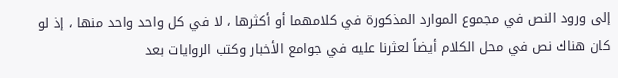إلى ورود النص في مجموع الموارد المذكورة في كلامهما أو أكثرها ، لا في كل واحد واحد منها ، إذ لو كان هناك نص في محل الكلام أيضاً لعثرنا عليه في جوامع الأخبار وكتب الروايات بعد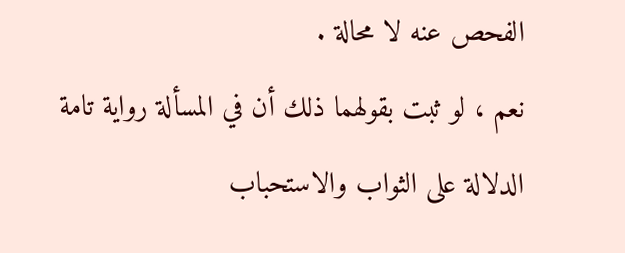الفحص عنه لا محالة .
نعم ، لو ثبت بقولهما ذلك أن في المسألة رواية تامة الدلالة على الثواب والاستحباب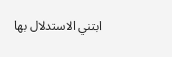ابتني الاستدلال بها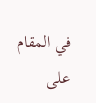في المقام على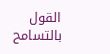القول بالتسامح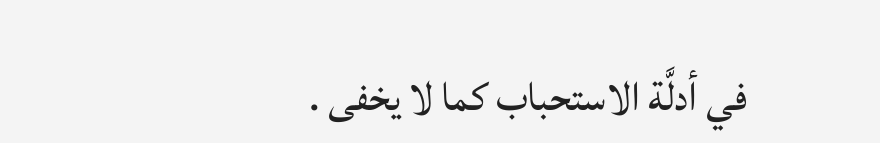في أدلَّة الاستحباب كما لا يخفى .